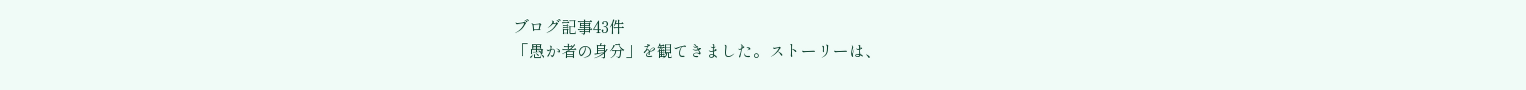ブログ記事43件
「愚か者の身分」を観てきました。ストーリーは、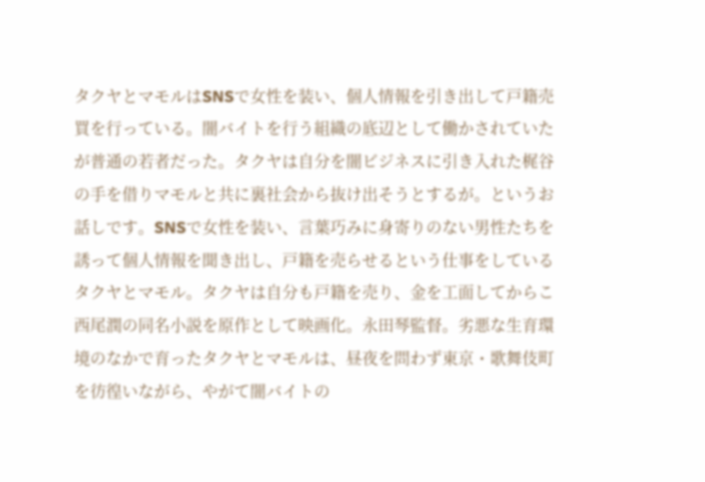タクヤとマモルはSNSで女性を装い、個人情報を引き出して戸籍売買を行っている。闇バイトを行う組織の底辺として働かされていたが普通の若者だった。タクヤは自分を闇ビジネスに引き入れた梶谷の手を借りマモルと共に裏社会から抜け出そうとするが。というお話しです。SNSで女性を装い、言葉巧みに身寄りのない男性たちを誘って個人情報を聞き出し、戸籍を売らせるという仕事をしているタクヤとマモル。タクヤは自分も戸籍を売り、金を工面してからこ
西尾潤の同名小説を原作として映画化。永田琴監督。劣悪な生育環境のなかで育ったタクヤとマモルは、昼夜を問わず東京・歌舞伎町を彷徨いながら、やがて闇バイトの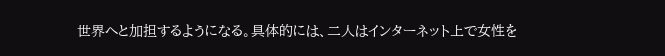世界へと加担するようになる。具体的には、二人はインターネット上で女性を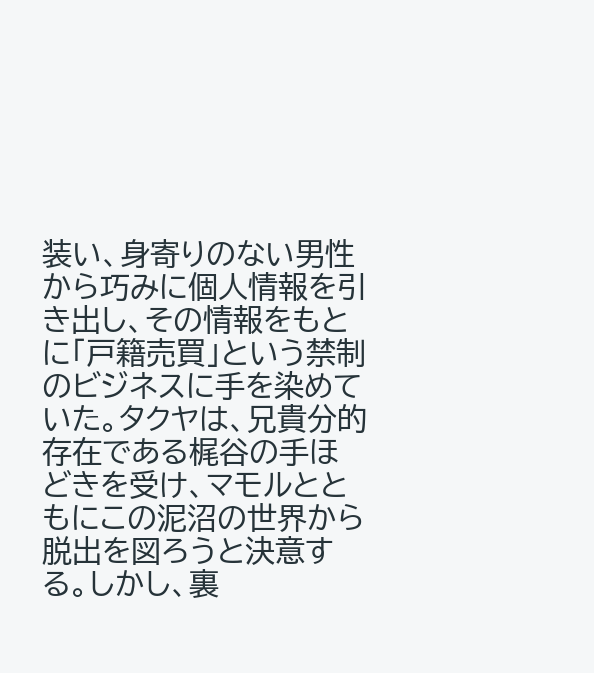装い、身寄りのない男性から巧みに個人情報を引き出し、その情報をもとに「戸籍売買」という禁制のビジネスに手を染めていた。タクヤは、兄貴分的存在である梶谷の手ほどきを受け、マモルとともにこの泥沼の世界から脱出を図ろうと決意する。しかし、裏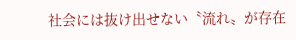社会には抜け出せない〝流れ〟が存在